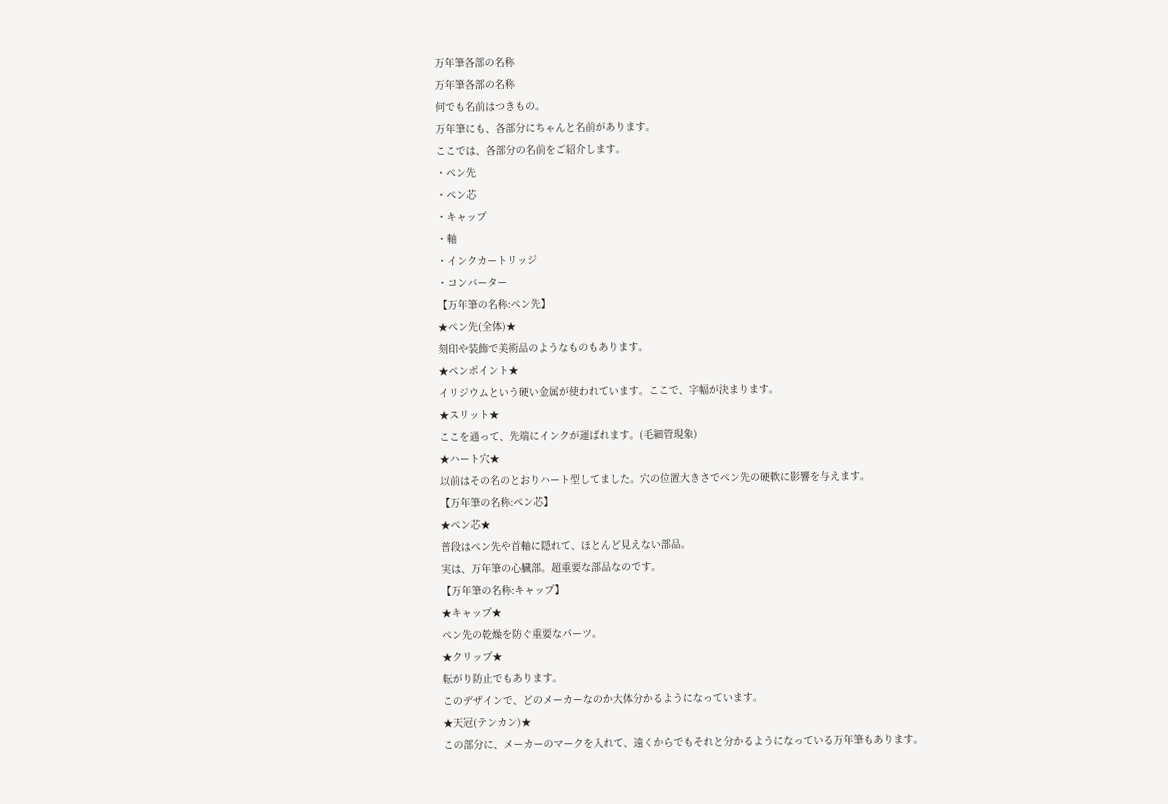万年筆各部の名称
万年筆各部の名称
何でも名前はつきもの。
万年筆にも、各部分にちゃんと名前があります。
ここでは、各部分の名前をご紹介します。
・ペン先
・ペン芯
・キャップ
・軸
・インクカートリッジ
・コンバーター
【万年筆の名称:ペン先】
★ペン先(全体)★
刻印や装飾で美術品のようなものもあります。
★ペンポイント★
イリジウムという硬い金属が使われています。ここで、字幅が決まります。
★スリット★
ここを通って、先端にインクが運ばれます。(毛細管現象)
★ハート穴★
以前はその名のとおりハート型してました。穴の位置大きさでペン先の硬軟に影響を与えます。
【万年筆の名称:ペン芯】
★ペン芯★
普段はペン先や首軸に隠れて、ほとんど見えない部品。
実は、万年筆の心臓部。超重要な部品なのです。
【万年筆の名称:キャップ】
★キャップ★
ペン先の乾燥を防ぐ重要なパーツ。
★クリップ★
転がり防止でもあります。
このデザインで、どのメーカーなのか大体分かるようになっています。
★天冠(テンカン)★
この部分に、メーカーのマークを入れて、遠くからでもそれと分かるようになっている万年筆もあります。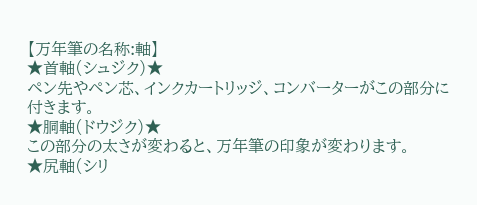【万年筆の名称:軸】
★首軸(シュジク)★
ペン先やペン芯、インクカートリッジ、コンバーターがこの部分に付きます。
★胴軸(ドウジク)★
この部分の太さが変わると、万年筆の印象が変わります。
★尻軸(シリ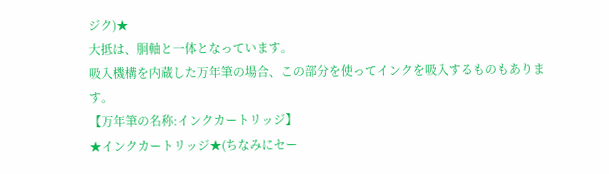ジク)★
大抵は、胴軸と一体となっています。
吸入機構を内蔵した万年筆の場合、この部分を使ってインクを吸入するものもあります。
【万年筆の名称:インクカートリッジ】
★インクカートリッジ★(ちなみにセー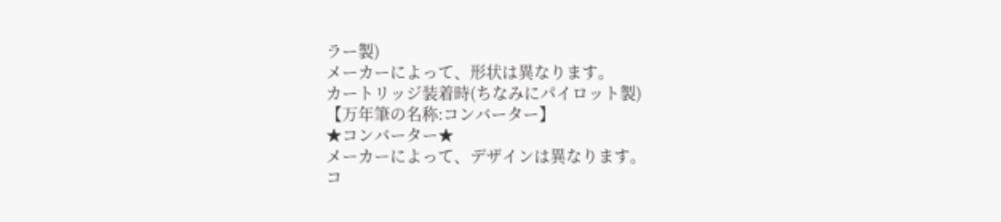ラー製)
メーカーによって、形状は異なります。
カートリッジ装着時(ちなみにパイロット製)
【万年筆の名称:コンバーター】
★コンバーター★
メーカーによって、デザインは異なります。
コ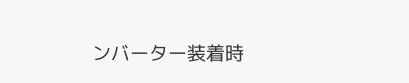ンバーター装着時